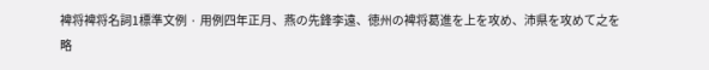裨将裨将名詞1標準文例 · 用例四年正月、燕の先鋒李遠、徳州の裨将葛進を上を攻め、沛県を攻めて之を略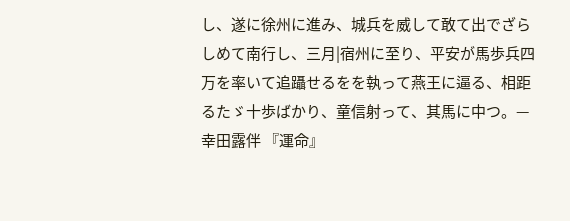し、遂に徐州に進み、城兵を威して敢て出でざらしめて南行し、三月|宿州に至り、平安が馬歩兵四万を率いて追躡せるをを執って燕王に逼る、相距るたゞ十歩ばかり、童信射って、其馬に中つ。— 幸田露伴 『運命』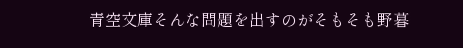青空文庫そんな問題を出すのがそもそも野暮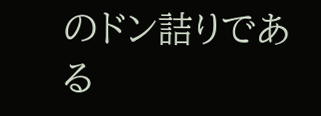のドン詰りである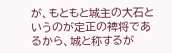が、もともと城主の大石というのが定正の裨将であるから、城と称するが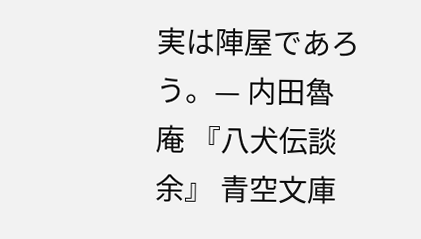実は陣屋であろう。— 内田魯庵 『八犬伝談余』 青空文庫